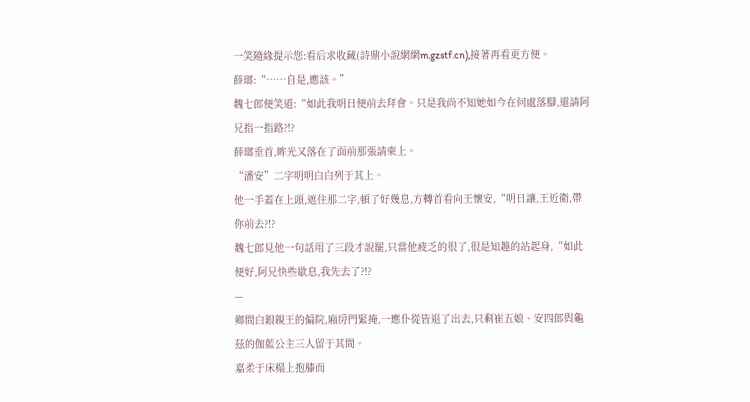一笑隨緣提示您:看后求收藏(詩鼎小說網網m.gzstf.cn),接著再看更方便。
薛瑯:“……自是,應該。”
魏七郎便笑道:“如此我明日便前去拜會。只是我尚不知她如今在何處落腳,還請阿兄指一指路?!?
薛瑯垂首,眸光又落在了面前那張請柬上。
“潘安”二字明明白白列于其上。
他一手蓋在上頭,遮住那二字,頓了好幾息,方轉首看向王懷安,“明日讓,王近衛,帶你前去?!?
魏七郎見他一句話用了三段才說罷,只當他疲乏的很了,很是知趣的站起身,“如此便好,阿兄快些歇息,我先去了?!?
—
鄉間白銀親王的偏院,廂房門緊掩,一應仆從皆退了出去,只剩崔五娘、安四郎與龜茲的伽藍公主三人留于其間。
嘉柔于床榻上抱膝而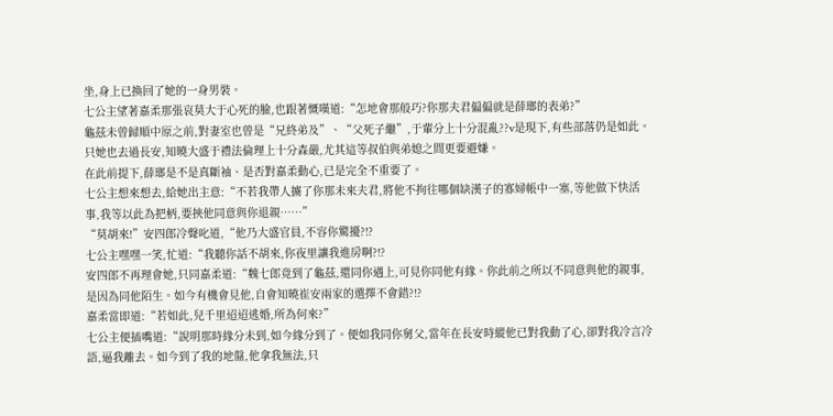坐,身上已換回了她的一身男裝。
七公主望著嘉柔那張哀莫大于心死的臉,也跟著慨嘆道:“怎地會那般巧?你那夫君偏偏就是薛瑯的表弟?”
龜茲未曾歸順中原之前,對妻室也曾是“兄終弟及”、“父死子繼”,于輩分上十分混亂??v是現下,有些部落仍是如此。
只她也去過長安,知曉大盛于禮法倫理上十分森嚴,尤其這等叔伯與弟媳之間更要避嫌。
在此前提下,薛瑯是不是真斷袖、是否對嘉柔動心,已是完全不重要了。
七公主想來想去,給她出主意:“不若我帶人擄了你那未來夫君,將他不拘往哪個缺漢子的寡婦帳中一塞,等他做下快活事,我等以此為把柄,要挾他同意與你退親……”
“莫胡來!”安四郎冷聲叱道,“他乃大盛官員,不容你驚擾?!?
七公主嘿嘿一笑,忙道:“我聽你話不胡來,你夜里讓我進房啊?!?
安四郎不再理會她,只同嘉柔道:“魏七郎竟到了龜茲,還同你遇上,可見你同他有緣。你此前之所以不同意與他的親事,是因為同他陌生。如今有機會見他,自會知曉崔安兩家的選擇不會錯?!?
嘉柔當即道:“若如此,兒千里迢迢逃婚,所為何來?”
七公主便插嘴道:“說明那時緣分未到,如今緣分到了。便如我同你舅父,當年在長安時縱他已對我動了心,卻對我冷言冷語,逼我離去。如今到了我的地盤,他拿我無法,只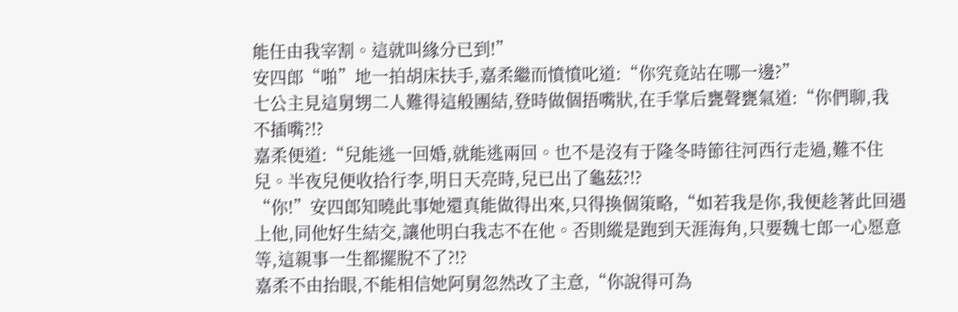能任由我宰割。這就叫緣分已到!”
安四郎“啪”地一拍胡床扶手,嘉柔繼而憤憤叱道:“你究竟站在哪一邊?”
七公主見這舅甥二人難得這般團結,登時做個捂嘴狀,在手掌后甕聲甕氣道:“你們聊,我不插嘴?!?
嘉柔便道:“兒能逃一回婚,就能逃兩回。也不是沒有于隆冬時節往河西行走過,難不住兒。半夜兒便收拾行李,明日天亮時,兒已出了龜茲?!?
“你!”安四郎知曉此事她還真能做得出來,只得換個策略,“如若我是你,我便趁著此回遇上他,同他好生結交,讓他明白我志不在他。否則縱是跑到天涯海角,只要魏七郎一心愿意等,這親事一生都擺脫不了?!?
嘉柔不由抬眼,不能相信她阿舅忽然改了主意,“你說得可為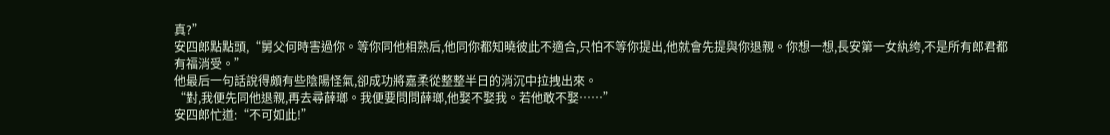真?”
安四郎點點頭,“舅父何時害過你。等你同他相熟后,他同你都知曉彼此不適合,只怕不等你提出,他就會先提與你退親。你想一想,長安第一女紈绔,不是所有郎君都有福消受。”
他最后一句話說得頗有些陰陽怪氣,卻成功將嘉柔從整整半日的消沉中拉拽出來。
“對,我便先同他退親,再去尋薛瑯。我便要問問薛瑯,他娶不娶我。若他敢不娶……”
安四郎忙道:“不可如此!”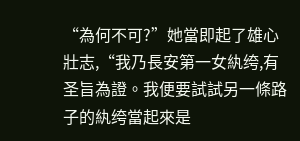“為何不可?”她當即起了雄心壯志,“我乃長安第一女紈绔,有圣旨為證。我便要試試另一條路子的紈绔當起來是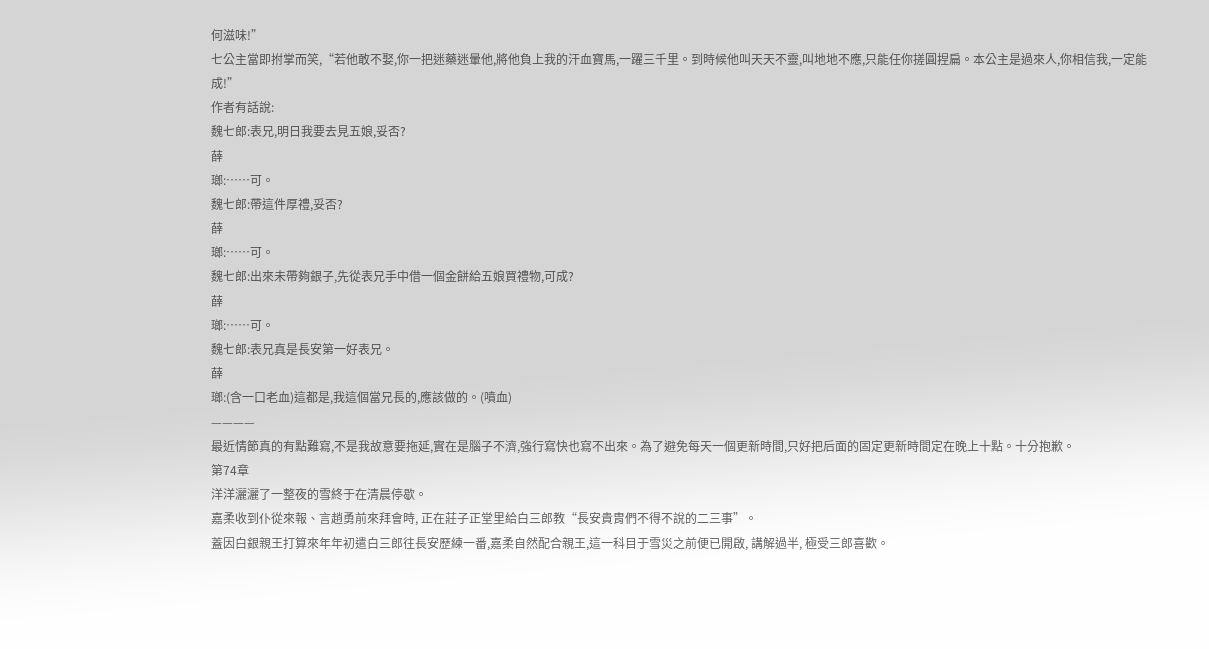何滋味!”
七公主當即拊掌而笑,“若他敢不娶,你一把迷藥迷暈他,將他負上我的汗血寶馬,一躍三千里。到時候他叫天天不靈,叫地地不應,只能任你搓圓捏扁。本公主是過來人,你相信我,一定能成!”
作者有話說:
魏七郎:表兄,明日我要去見五娘,妥否?
薛
瑯:……可。
魏七郎:帶這件厚禮,妥否?
薛
瑯:……可。
魏七郎:出來未帶夠銀子,先從表兄手中借一個金餅給五娘買禮物,可成?
薛
瑯:……可。
魏七郎:表兄真是長安第一好表兄。
薛
瑯:(含一口老血)這都是,我這個當兄長的,應該做的。(噴血)
————
最近情節真的有點難寫,不是我故意要拖延,實在是腦子不濟,強行寫快也寫不出來。為了避免每天一個更新時間,只好把后面的固定更新時間定在晚上十點。十分抱歉。
第74章
洋洋灑灑了一整夜的雪終于在清晨停歇。
嘉柔收到仆從來報、言趙勇前來拜會時, 正在莊子正堂里給白三郎教“長安貴胄們不得不說的二三事”。
蓋因白銀親王打算來年年初遣白三郎往長安歷練一番,嘉柔自然配合親王,這一科目于雪災之前便已開啟, 講解過半, 極受三郎喜歡。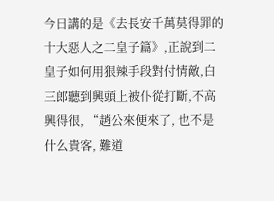今日講的是《去長安千萬莫得罪的十大惡人之二皇子篇》,正說到二皇子如何用狠辣手段對付情敵,白三郎聽到興頭上被仆從打斷,不高興得很, “趙公來便來了, 也不是什么貴客, 難道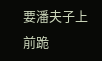要潘夫子上前跪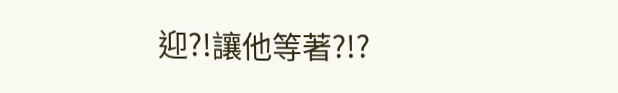迎?!讓他等著?!?